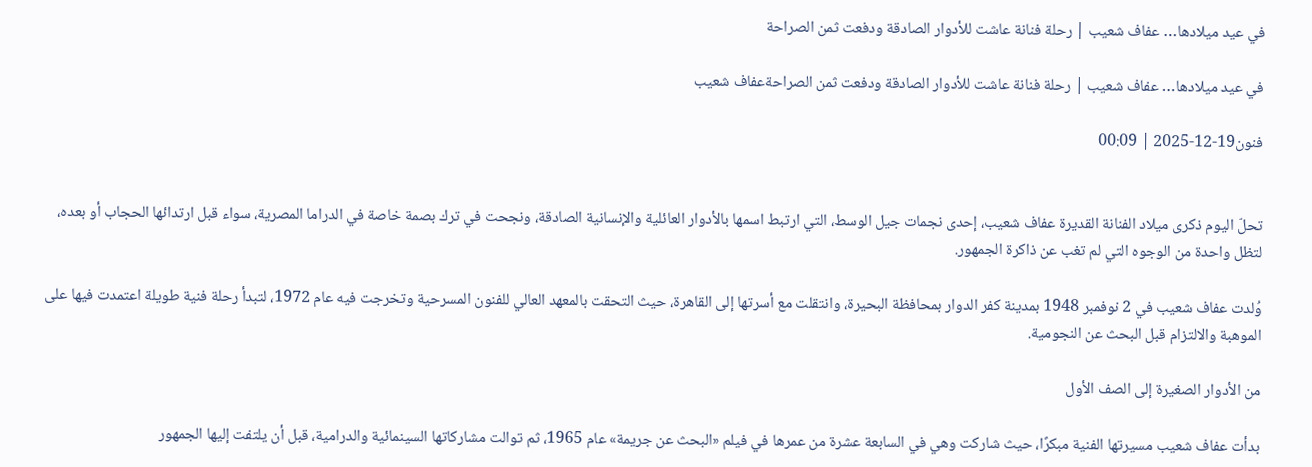في عيد ميلادها… عفاف شعيب | رحلة فنانة عاشت للأدوار الصادقة ودفعت ثمن الصراحة

في عيد ميلادها… عفاف شعيب | رحلة فنانة عاشت للأدوار الصادقة ودفعت ثمن الصراحةعفاف شعيب

فنون19-12-2025 | 00:09


تحلّ اليوم ذكرى ميلاد الفنانة القديرة عفاف شعيب، إحدى نجمات جيل الوسط، التي ارتبط اسمها بالأدوار العائلية والإنسانية الصادقة، ونجحت في ترك بصمة خاصة في الدراما المصرية، سواء قبل ارتدائها الحجاب أو بعده، لتظل واحدة من الوجوه التي لم تغب عن ذاكرة الجمهور.

وُلدت عفاف شعيب في 2 نوفمبر 1948 بمدينة كفر الدوار بمحافظة البحيرة، وانتقلت مع أسرتها إلى القاهرة، حيث التحقت بالمعهد العالي للفنون المسرحية وتخرجت فيه عام 1972، لتبدأ رحلة فنية طويلة اعتمدت فيها على الموهبة والالتزام قبل البحث عن النجومية.

من الأدوار الصغيرة إلى الصف الأول

بدأت عفاف شعيب مسيرتها الفنية مبكرًا، حيث شاركت وهي في السابعة عشرة من عمرها في فيلم «البحث عن جريمة» عام 1965، ثم توالت مشاركاتها السينمائية والدرامية، قبل أن يلتفت إليها الجمهور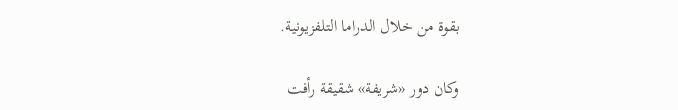بقوة من خلال الدراما التلفزيونية.

وكان دور «شريفة» شقيقة رأفت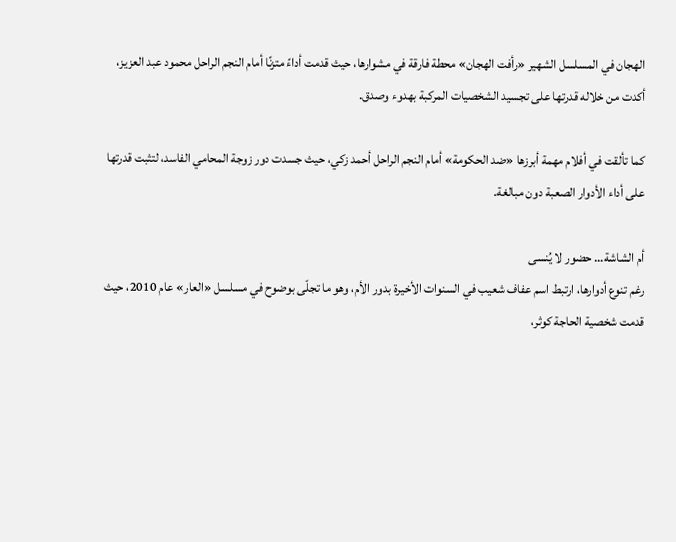الهجان في المسلسل الشهير «رأفت الهجان» محطة فارقة في مشوارها، حيث قدمت أداءً متزنًا أمام النجم الراحل محمود عبد العزيز، أكدت من خلاله قدرتها على تجسيد الشخصيات المركبة بهدوء وصدق.

كما تألقت في أفلام مهمة أبرزها «ضد الحكومة» أمام النجم الراحل أحمد زكي، حيث جسدت دور زوجة المحامي الفاسد، لتثبت قدرتها على أداء الأدوار الصعبة دون مبالغة.

أم الشاشة… حضور لا يُنسى
رغم تنوع أدوارها، ارتبط اسم عفاف شعيب في السنوات الأخيرة بدور الأم، وهو ما تجلّى بوضوح في مسلسل «العار» عام 2010، حيث قدمت شخصية الحاجة كوثر،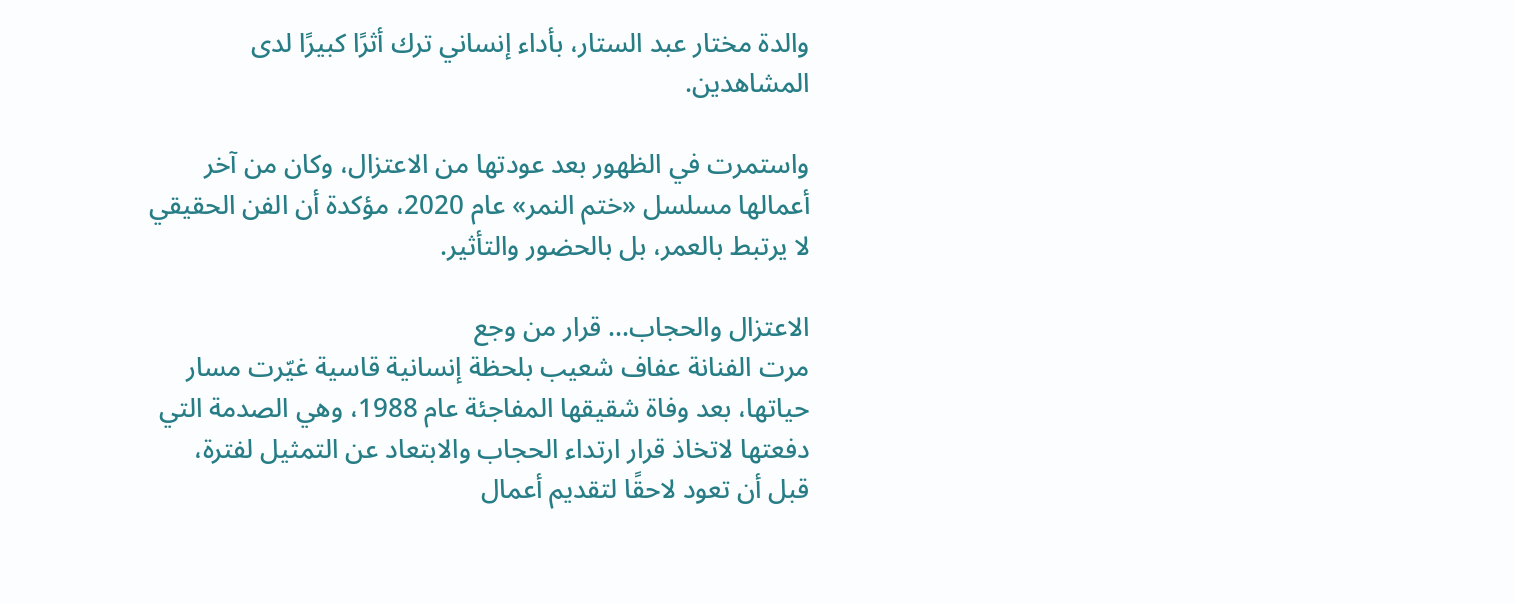والدة مختار عبد الستار، بأداء إنساني ترك أثرًا كبيرًا لدى المشاهدين.

واستمرت في الظهور بعد عودتها من الاعتزال، وكان من آخر أعمالها مسلسل «ختم النمر» عام 2020، مؤكدة أن الفن الحقيقي لا يرتبط بالعمر، بل بالحضور والتأثير.

الاعتزال والحجاب… قرار من وجع
مرت الفنانة عفاف شعيب بلحظة إنسانية قاسية غيّرت مسار حياتها، بعد وفاة شقيقها المفاجئة عام 1988، وهي الصدمة التي دفعتها لاتخاذ قرار ارتداء الحجاب والابتعاد عن التمثيل لفترة، قبل أن تعود لاحقًا لتقديم أعمال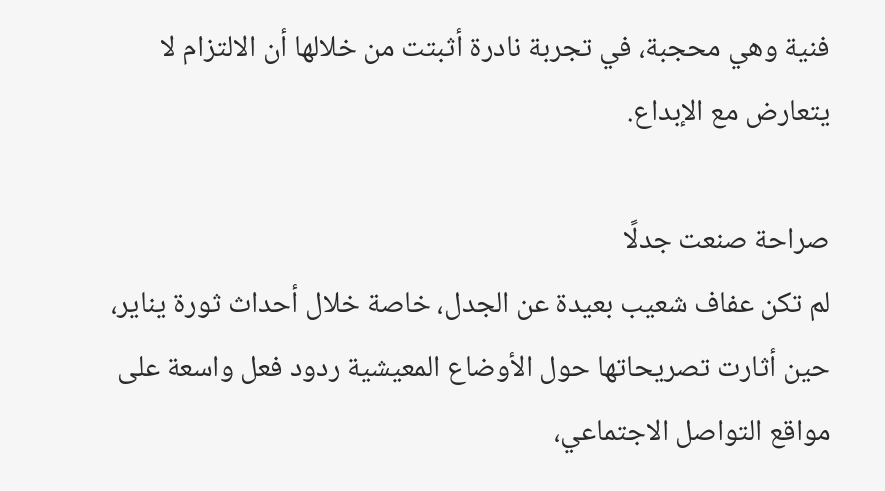فنية وهي محجبة، في تجربة نادرة أثبتت من خلالها أن الالتزام لا يتعارض مع الإبداع.

صراحة صنعت جدلًا
لم تكن عفاف شعيب بعيدة عن الجدل، خاصة خلال أحداث ثورة يناير، حين أثارت تصريحاتها حول الأوضاع المعيشية ردود فعل واسعة على مواقع التواصل الاجتماعي،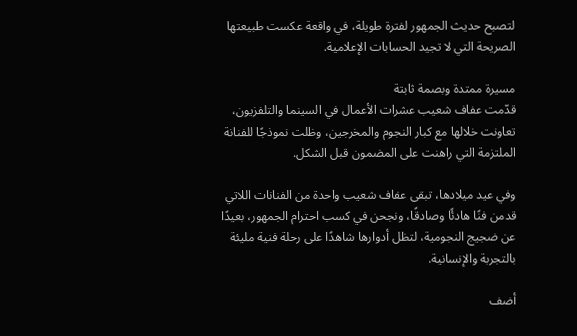لتصبح حديث الجمهور لفترة طويلة، في واقعة عكست طبيعتها الصريحة التي لا تجيد الحسابات الإعلامية.

مسيرة ممتدة وبصمة ثابتة
قدّمت عفاف شعيب عشرات الأعمال في السينما والتلفزيون، تعاونت خلالها مع كبار النجوم والمخرجين، وظلت نموذجًا للفنانة الملتزمة التي راهنت على المضمون قبل الشكل.

وفي عيد ميلادها، تبقى عفاف شعيب واحدة من الفنانات اللاتي قدمن فنًا هادئًا وصادقًا، ونجحن في كسب احترام الجمهور، بعيدًا عن ضجيج النجومية، لتظل أدوارها شاهدًا على رحلة فنية مليئة بالتجربة والإنسانية.

أضف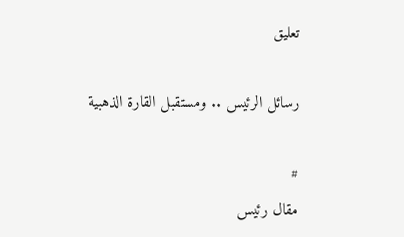تعليق

رسائل الرئيس .. ومستقبل القارة الذهبية

#
مقال رئيس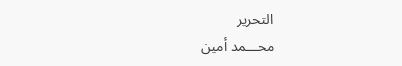التحرير
محـــمد أمين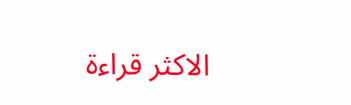الاكثر قراءة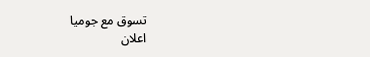تسوق مع جوميا
اعلان